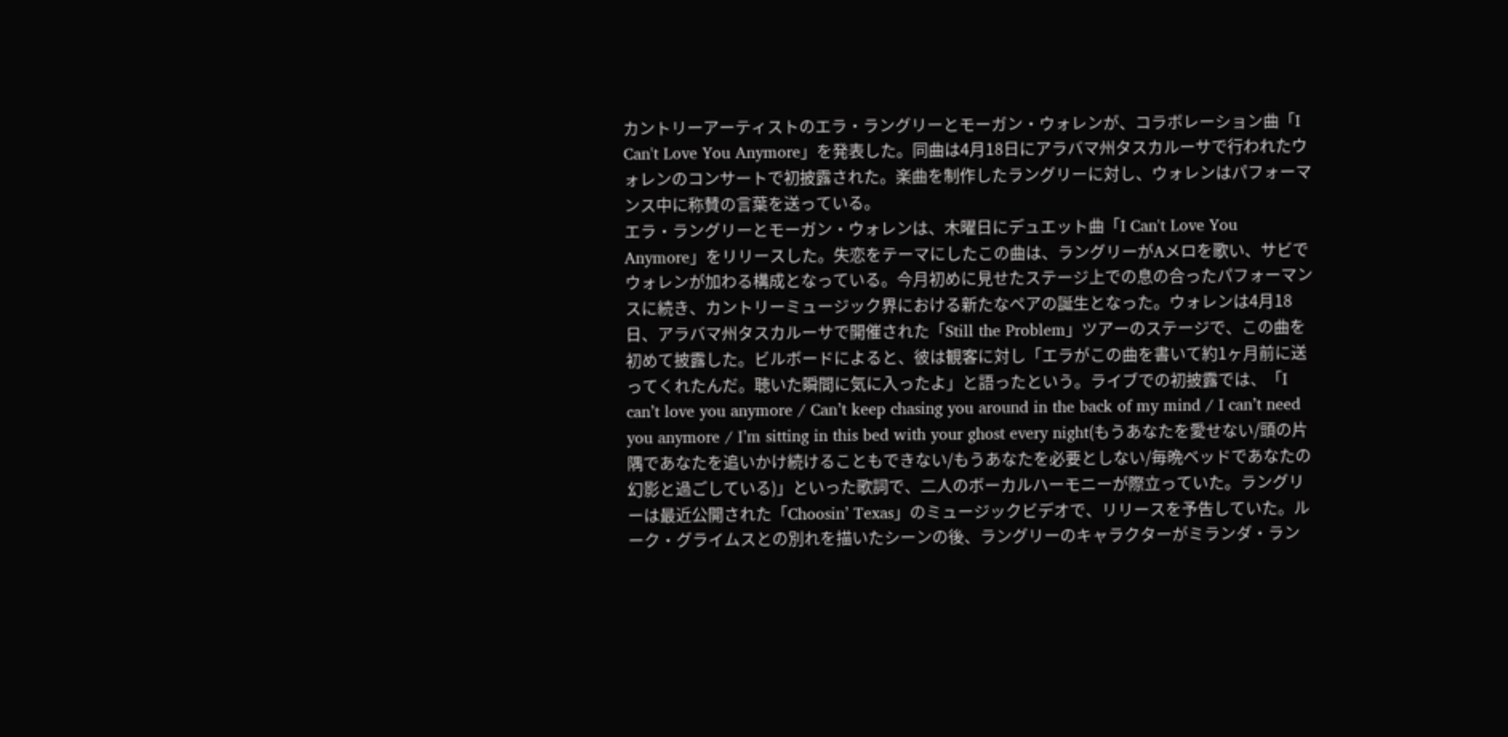カントリーアーティストのエラ・ラングリーとモーガン・ウォレンが、コラボレーション曲「I Can't Love You Anymore」を発表した。同曲は4月18日にアラバマ州タスカルーサで行われたウォレンのコンサートで初披露された。楽曲を制作したラングリーに対し、ウォレンはパフォーマンス中に称賛の言葉を送っている。
エラ・ラングリーとモーガン・ウォレンは、木曜日にデュエット曲「I Can't Love You Anymore」をリリースした。失恋をテーマにしたこの曲は、ラングリーがAメロを歌い、サビでウォレンが加わる構成となっている。今月初めに見せたステージ上での息の合ったパフォーマンスに続き、カントリーミュージック界における新たなペアの誕生となった。ウォレンは4月18日、アラバマ州タスカルーサで開催された「Still the Problem」ツアーのステージで、この曲を初めて披露した。ビルボードによると、彼は観客に対し「エラがこの曲を書いて約1ヶ月前に送ってくれたんだ。聴いた瞬間に気に入ったよ」と語ったという。ライブでの初披露では、「I can’t love you anymore / Can’t keep chasing you around in the back of my mind / I can’t need you anymore / I’m sitting in this bed with your ghost every night(もうあなたを愛せない/頭の片隅であなたを追いかけ続けることもできない/もうあなたを必要としない/毎晩ベッドであなたの幻影と過ごしている)」といった歌詞で、二人のボーカルハーモニーが際立っていた。ラングリーは最近公開された「Choosin’ Texas」のミュージックビデオで、リリースを予告していた。ルーク・グライムスとの別れを描いたシーンの後、ラングリーのキャラクターがミランダ・ラン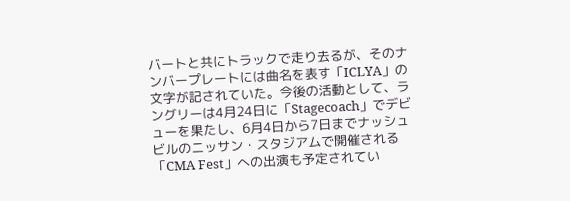バートと共にトラックで走り去るが、そのナンバープレートには曲名を表す「ICLYA」の文字が記されていた。今後の活動として、ラングリーは4月24日に「Stagecoach」でデビューを果たし、6月4日から7日までナッシュビルのニッサン・スタジアムで開催される「CMA Fest」への出演も予定されてい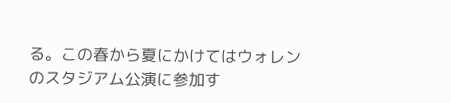る。この春から夏にかけてはウォレンのスタジアム公演に参加す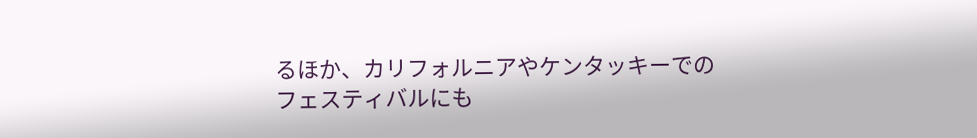るほか、カリフォルニアやケンタッキーでのフェスティバルにも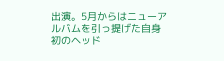出演。5月からはニューアルバムを引っ提げた自身初のヘッド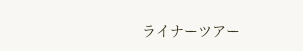ライナーツアー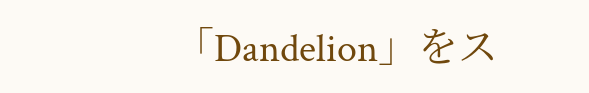「Dandelion」をス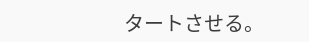タートさせる。